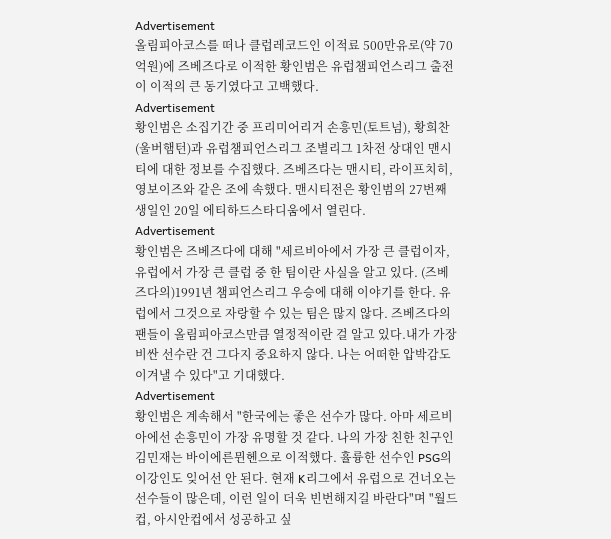Advertisement
올림피아코스를 떠나 클럽레코드인 이적료 500만유로(약 70억원)에 즈베즈다로 이적한 황인범은 유럽챔피언스리그 출전이 이적의 큰 동기였다고 고백했다.
Advertisement
황인범은 소집기간 중 프리미어리거 손흥민(토트넘), 황희찬(울버햄턴)과 유럽챔피언스리그 조별리그 1차전 상대인 맨시티에 대한 정보를 수집했다. 즈베즈다는 맨시티, 라이프치히, 영보이즈와 같은 조에 속했다. 맨시티전은 황인범의 27번째 생일인 20일 에티하드스타디움에서 열린다.
Advertisement
황인범은 즈베즈다에 대해 "세르비아에서 가장 큰 클럽이자, 유럽에서 가장 큰 클럽 중 한 팀이란 사실을 알고 있다. (즈베즈다의)1991년 챔피언스리그 우승에 대해 이야기를 한다. 유럽에서 그것으로 자랑할 수 있는 팀은 많지 않다. 즈베즈다의 팬들이 올림피아코스만큼 열정적이란 걸 알고 있다.내가 가장 비싼 선수란 건 그다지 중요하지 않다. 나는 어떠한 압박감도 이겨낼 수 있다"고 기대했다.
Advertisement
황인범은 계속해서 "한국에는 좋은 선수가 많다. 아마 세르비아에선 손흥민이 가장 유명할 것 같다. 나의 가장 친한 친구인 김민재는 바이에른뮌헨으로 이적했다. 휼륭한 선수인 PSG의 이강인도 잊어선 안 된다. 현재 K리그에서 유럽으로 건너오는 선수들이 많은데, 이런 일이 더욱 빈번해지길 바란다"며 "월드컵, 아시안컵에서 성공하고 싶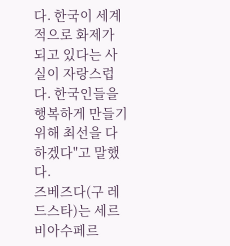다. 한국이 세계적으로 화제가 되고 있다는 사실이 자랑스럽다. 한국인들을 행복하게 만들기 위해 최선을 다하겠다"고 말했다.
즈베즈다(구 레드스타)는 세르비아수페르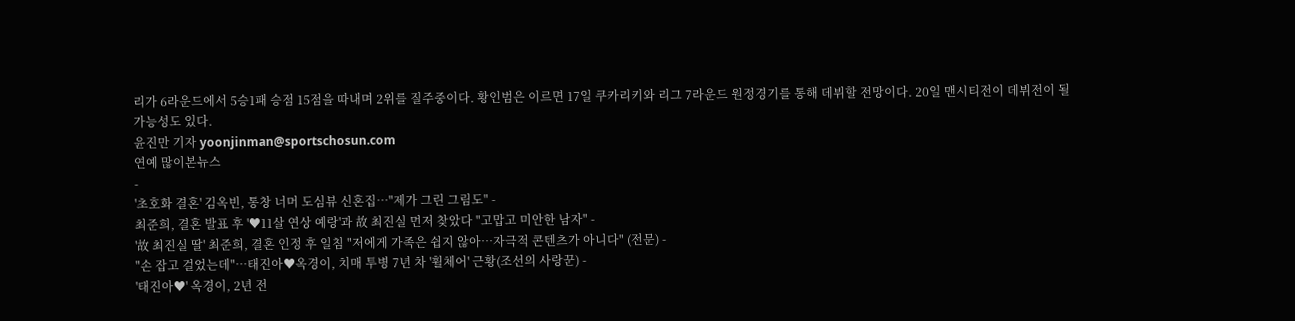리가 6라운드에서 5승1패 승점 15점을 따내며 2위를 질주중이다. 황인범은 이르면 17일 쿠카리키와 리그 7라운드 원정경기를 통해 데뷔할 전망이다. 20일 맨시티전이 데뷔전이 될 가능성도 있다.
윤진만 기자 yoonjinman@sportschosun.com
연예 많이본뉴스
-
'초호화 결혼' 김옥빈, 통창 너머 도심뷰 신혼집…"제가 그린 그림도" -
최준희, 결혼 발표 후 '♥11살 연상 예랑'과 故 최진실 먼저 찾았다 "고맙고 미안한 남자" -
'故 최진실 딸' 최준희, 결혼 인정 후 일침 "저에게 가족은 쉽지 않아…자극적 콘텐츠가 아니다" (전문) -
"손 잡고 걸었는데"…태진아♥옥경이, 치매 투병 7년 차 '휠체어' 근황(조선의 사랑꾼) -
'태진아♥' 옥경이, 2년 전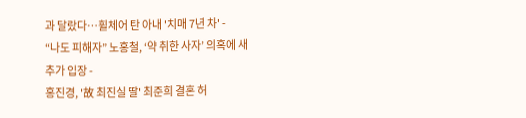과 달랐다…휠체어 탄 아내 '치매 7년 차' -
“나도 피해자” 노홍철, ‘약 취한 사자’ 의혹에 새 추가 입장 -
홍진경, '故 최진실 딸' 최준희 결혼 허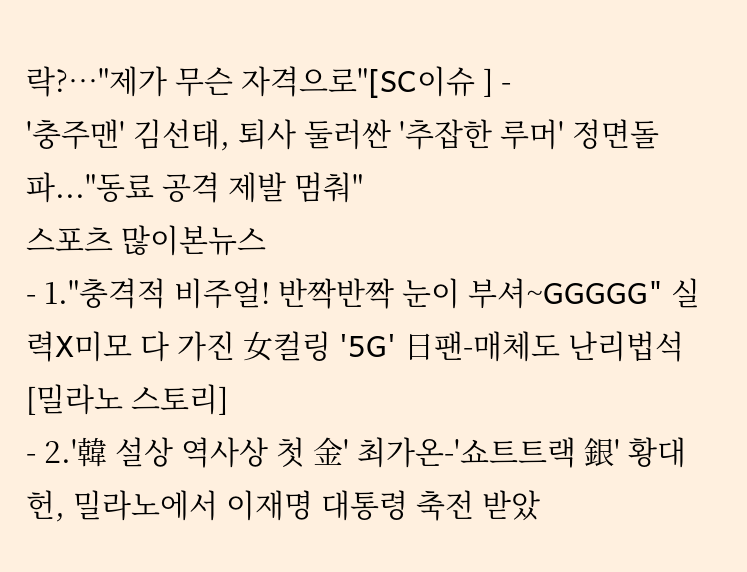락?…"제가 무슨 자격으로"[SC이슈 ] -
'충주맨' 김선태, 퇴사 둘러싼 '추잡한 루머' 정면돌파..."동료 공격 제발 멈춰"
스포츠 많이본뉴스
- 1."충격적 비주얼! 반짝반짝 눈이 부셔~GGGGG" 실력X미모 다 가진 女컬링 '5G' 日팬-매체도 난리법석[밀라노 스토리]
- 2.'韓 설상 역사상 첫 金' 최가온-'쇼트트랙 銀' 황대헌, 밀라노에서 이재명 대통령 축전 받았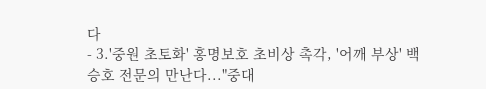다
- 3.'중원 초토화' 홍명보호 초비상 촉각, '어깨 부상' 백승호 전문의 만난다..."중대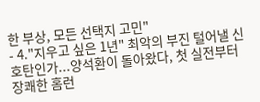한 부상, 모든 선택지 고민"
- 4."지우고 싶은 1년" 최악의 부진 털어낼 신호탄인가...양석환이 돌아왔다, 첫 실전부터 장쾌한 홈런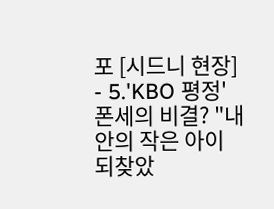포 [시드니 현장]
- 5.'KBO 평정' 폰세의 비결? "내안의 작은 아이 되찾았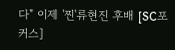다" 이제 '찐'류현진 후배 [SC포커스]